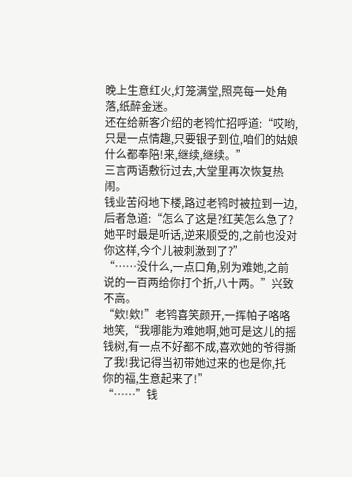晚上生意红火,灯笼满堂,照亮每一处角落,纸醉金迷。
还在给新客介绍的老鸨忙招呼道:“哎哟,只是一点情趣,只要银子到位,咱们的姑娘什么都奉陪!来,继续,继续。”
三言两语敷衍过去,大堂里再次恢复热闹。
钱业苦闷地下楼,路过老鸨时被拉到一边,后者急道:“怎么了这是?红芙怎么急了?她平时最是听话,逆来顺受的,之前也没对你这样,今个儿被刺激到了?”
“……没什么,一点口角,别为难她,之前说的一百两给你打个折,八十两。”兴致不高。
“欸!欸!”老鸨喜笑颜开,一挥帕子咯咯地笑,“我哪能为难她啊,她可是这儿的摇钱树,有一点不好都不成,喜欢她的爷得撕了我!我记得当初带她过来的也是你,托你的福,生意起来了!”
“……”钱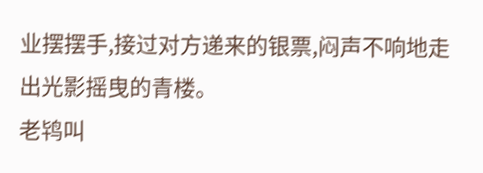业摆摆手,接过对方递来的银票,闷声不响地走出光影摇曳的青楼。
老鸨叫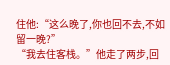住他:“这么晚了,你也回不去,不如留一晚?”
“我去住客栈。”他走了两步,回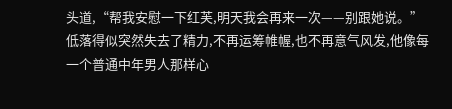头道,“帮我安慰一下红芙,明天我会再来一次——别跟她说。”
低落得似突然失去了精力,不再运筹帷幄,也不再意气风发,他像每一个普通中年男人那样心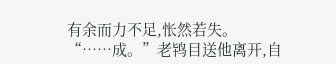有余而力不足,怅然若失。
“……成。”老鸨目送他离开,自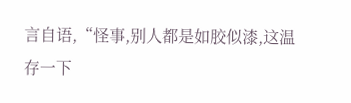言自语,“怪事,别人都是如胶似漆,这温存一下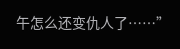午怎么还变仇人了……”